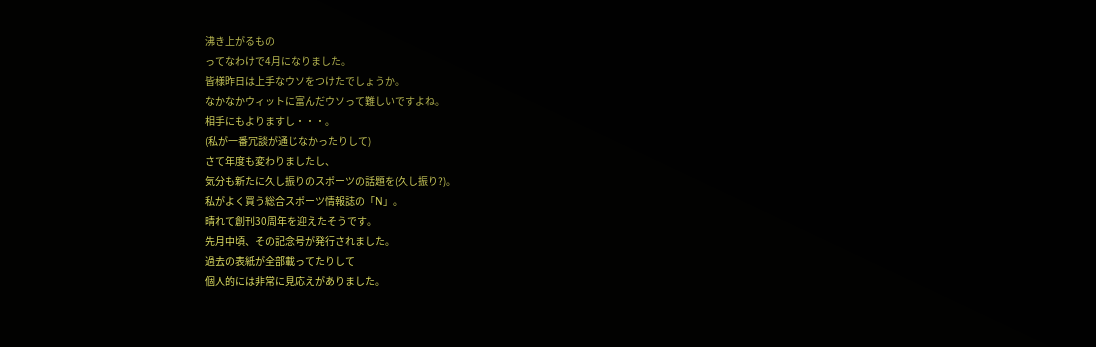沸き上がるもの
ってなわけで4月になりました。
皆様昨日は上手なウソをつけたでしょうか。
なかなかウィットに富んだウソって難しいですよね。
相手にもよりますし・・・。
(私が一番冗談が通じなかったりして)
さて年度も変わりましたし、
気分も新たに久し振りのスポーツの話題を(久し振り?)。
私がよく買う総合スポーツ情報誌の「N」。
晴れて創刊30周年を迎えたそうです。
先月中頃、その記念号が発行されました。
過去の表紙が全部載ってたりして
個人的には非常に見応えがありました。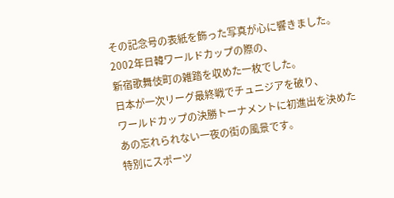その記念号の表紙を飾った写真が心に響きました。
2002年日韓ワールドカップの際の、
新宿歌舞伎町の雑踏を収めた一枚でした。
日本が一次リーグ最終戦でチュニジアを破り、
ワールドカップの決勝トーナメントに初進出を決めた
あの忘れられない一夜の街の風景です。
特別にスポーツ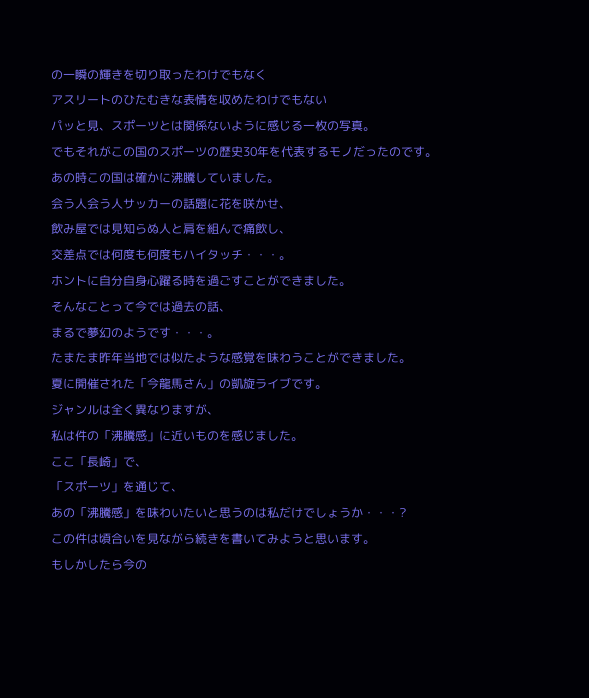の一瞬の輝きを切り取ったわけでもなく
アスリートのひたむきな表情を収めたわけでもない
パッと見、スポーツとは関係ないように感じる一枚の写真。
でもそれがこの国のスポーツの歴史30年を代表するモノだったのです。
あの時この国は確かに沸騰していました。
会う人会う人サッカーの話題に花を咲かせ、
飲み屋では見知らぬ人と肩を組んで痛飲し、
交差点では何度も何度もハイタッチ・・・。
ホントに自分自身心躍る時を過ごすことができました。
そんなことって今では過去の話、
まるで夢幻のようです・・・。
たまたま昨年当地では似たような感覚を味わうことができました。
夏に開催された「今龍馬さん」の凱旋ライブです。
ジャンルは全く異なりますが、
私は件の「沸騰感」に近いものを感じました。
ここ「長崎」で、
「スポーツ」を通じて、
あの「沸騰感」を味わいたいと思うのは私だけでしょうか・・・?
この件は頃合いを見ながら続きを書いてみようと思います。
もしかしたら今の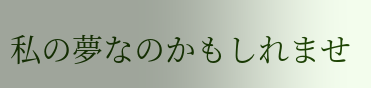私の夢なのかもしれませ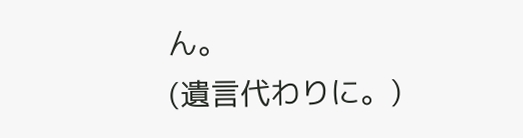ん。
(遺言代わりに。)